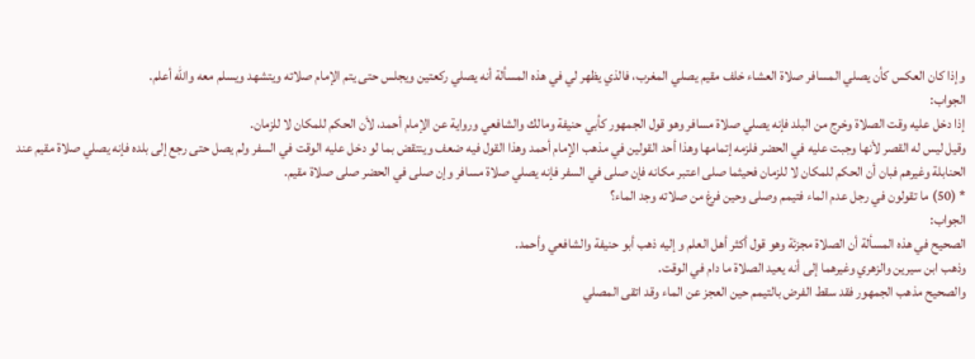وإذا كان العكس كأن يصلي المسافر صلاة العشاء خلف مقيم يصلي المغرب، فالذي يظهر لي في هذه المسألة أنه يصلي ركعتين ويجلس حتى يتم الإمام صلاته ويتشهد ويسلم معه والله أعلم.
الجواب:
إذا دخل عليه وقت الصلاة وخرج من البلد فإنه يصلي صلاة مسافر وهو قول الجمهور كأبي حنيفة ومالك والشافعي ورواية عن الإمام أحمد، لأن الحكم للمكان لا للزمان.
وقيل ليس له القصر لأنها وجبت عليه في الحضر فلزمه إتمامها وهذا أحد القولين في مذهب الإمام أحمد وهذا القول فيه ضعف وينتقض بما لو دخل عليه الوقت في السفر ولم يصل حتى رجع إلى بلده فإنه يصلي صلاة مقيم عند الحنابلة وغيرهم فبان أن الحكم للمكان لا للزمان فحيثما صلى اعتبر مكانه فإن صلى في السفر فإنه يصلي صلاة مسافر وإن صلى في الحضر صلى صلاة مقيم.
* (50) ما تقولون في رجل عدم الماء فتيمم وصلى وحين فرغ من صلاته وجد الماء؟
الجواب:
الصحيح في هذه المسألة أن الصلاة مجزئة وهو قول أكثر أهل العلم و إليه ذهب أبو حنيفة والشافعي وأحمد.
وذهب ابن سيرين والزهري وغيرهما إلى أنه يعيد الصلاة ما دام في الوقت.
والصحيح مذهب الجمهور فقد سقط الفرض بالتيمم حين العجز عن الماء وقد اتقى المصلي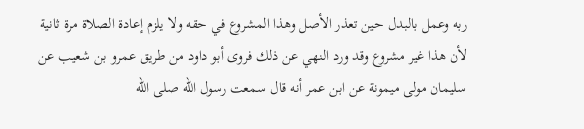ربه وعمل بالبدل حين تعذر الأصل وهذا المشروع في حقه ولا يلزم إعادة الصلاة مرة ثانية لأن هذا غير مشروع وقد ورد النهي عن ذلك فروى أبو داود من طريق عمرو بن شعيب عن سليمان مولى ميمونة عن ابن عمر أنه قال سمعت رسول الله صلى الله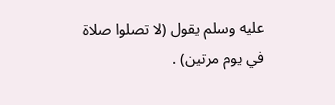عليه وسلم يقول (لا تصلوا صلاة في يوم مرتين) .